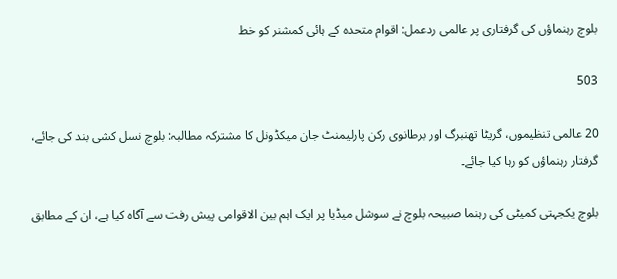بلوچ رہنماؤں کی گرفتاری پر عالمی ردعمل: اقوام متحدہ کے ہائی کمشنر کو خط

503

20 عالمی تنظیموں، گریٹا تھنبرگ اور برطانوی رکن پارلیمنٹ جان میکڈونل کا مشترکہ مطالبہ: بلوچ نسل کشی بند کی جائے، گرفتار رہنماؤں کو رہا کیا جائے۔

بلوچ یکجہتی کمیٹی کی رہنما صبیحہ بلوچ نے سوشل میڈیا پر ایک اہم بین الاقوامی پیش رفت سے آگاہ کیا ہے، ان کے مطابق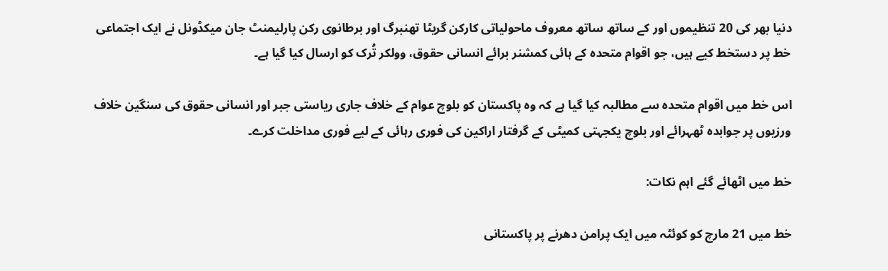دنیا بھر کی 20 تنظیموں اور کے ساتھ ساتھ معروف ماحولیاتی کارکن گریٹا تھنبرگ اور برطانوی رکن پارلیمنٹ جان میکڈونل نے ایک اجتماعی خط پر دستخط کیے ہیں، جو اقوام متحدہ کے ہائی کمشنر برائے انسانی حقوق، وولکر تُرک کو ارسال کیا گیا ہے۔

اس خط میں اقوام متحدہ سے مطالبہ کیا گیا ہے کہ وہ پاکستان کو بلوچ عوام کے خلاف جاری ریاستی جبر اور انسانی حقوق کی سنگین خلاف ورزیوں پر جوابدہ ٹھہرائے اور بلوچ یکجہتی کمیٹی کے گرفتار اراکین کی فوری رہائی کے لیے فوری مداخلت کرے۔

خط میں اٹھائے گئے اہم نکات:

خط میں 21 مارچ کو کوئٹہ میں ایک پرامن دھرنے پر پاکستانی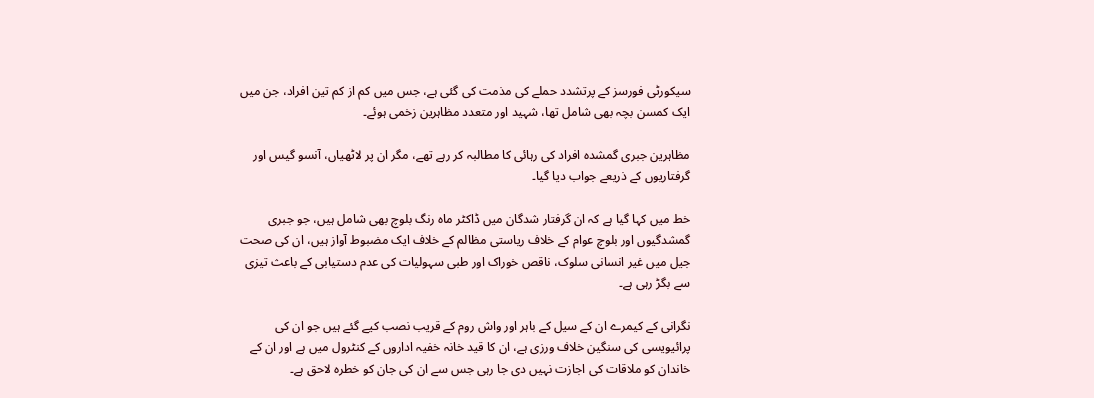سیکورٹی فورسز کے پرتشدد حملے کی مذمت کی گئی ہے، جس میں کم از کم تین افراد، جن میں ایک کمسن بچہ بھی شامل تھا، شہید اور متعدد مظاہرین زخمی ہوئے۔

مظاہرین جبری گمشدہ افراد کی رہائی کا مطالبہ کر رہے تھے، مگر ان پر لاٹھیاں، آنسو گیس اور گرفتاریوں کے ذریعے جواب دیا گیا۔

خط میں کہا گیا ہے کہ ان گرفتار شدگان میں ڈاکٹر ماہ رنگ بلوچ بھی شامل ہیں، جو جبری گمشدگیوں اور بلوچ عوام کے خلاف ریاستی مظالم کے خلاف ایک مضبوط آواز ہیں، ان کی صحت جیل میں غیر انسانی سلوک، ناقص خوراک اور طبی سہولیات کی عدم دستیابی کے باعث تیزی سے بگڑ رہی ہے۔

نگرانی کے کیمرے ان کے سیل کے باہر اور واش روم کے قریب نصب کیے گئے ہیں جو ان کی پرائیویسی کی سنگین خلاف ورزی ہے، ان کا قید خانہ خفیہ اداروں کے کنٹرول میں ہے اور ان کے خاندان کو ملاقات کی اجازت نہیں دی جا رہی جس سے ان کی جان کو خطرہ لاحق ہے۔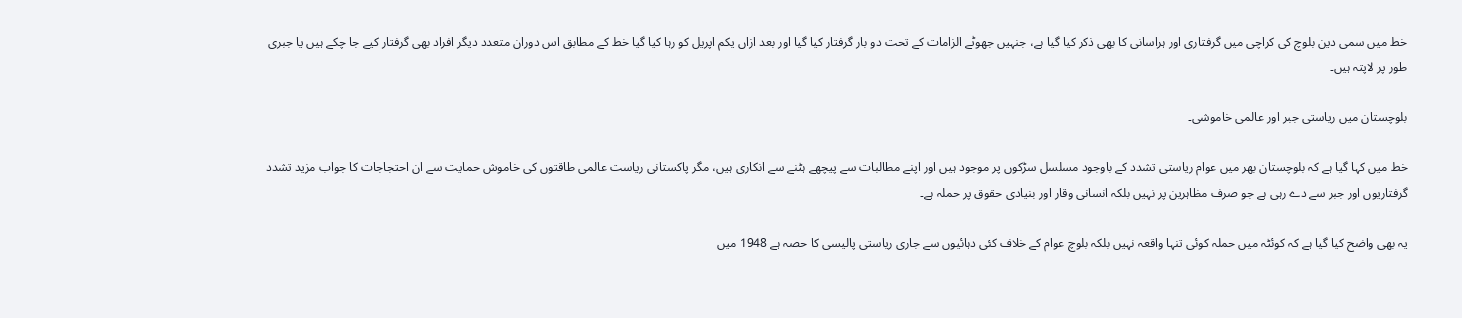خط میں سمی دین بلوچ کی کراچی میں گرفتاری اور ہراسانی کا بھی ذکر کیا گیا ہے، جنہیں جھوٹے الزامات کے تحت دو بار گرفتار کیا گیا اور بعد ازاں یکم اپریل کو رہا کیا گیا خط کے مطابق اس دوران متعدد دیگر افراد بھی گرفتار کیے جا چکے ہیں یا جبری طور پر لاپتہ ہیں۔

بلوچستان میں ریاستی جبر اور عالمی خاموشی۔

خط میں کہا گیا ہے کہ بلوچستان بھر میں عوام ریاستی تشدد کے باوجود مسلسل سڑکوں پر موجود ہیں اور اپنے مطالبات سے پیچھے ہٹنے سے انکاری ہیں، مگر پاکستانی ریاست عالمی طاقتوں کی خاموش حمایت سے ان احتجاجات کا جواب مزید تشدد گرفتاریوں اور جبر سے دے رہی ہے جو صرف مظاہرین پر نہیں بلکہ انسانی وقار اور بنیادی حقوق پر حملہ ہے۔

یہ بھی واضح کیا گیا ہے کہ کوئٹہ میں حملہ کوئی تنہا واقعہ نہیں بلکہ بلوچ عوام کے خلاف کئی دہائیوں سے جاری ریاستی پالیسی کا حصہ ہے 1948 میں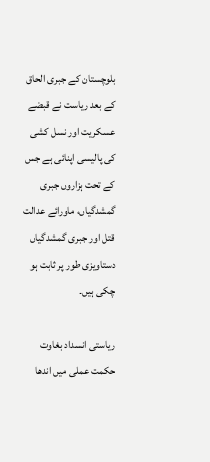بلوچستان کے جبری الحاق کے بعد ریاست نے قبضے عسکریت اور نسل کشی کی پالیسی اپنائی ہے جس کے تحت ہزاروں جبری گمشدگیاں، ماورائے عدالت قتل اور جبری گمشدگیاں دستاویزی طور پر ثابت ہو چکی ہیں۔

ریاستی انسداد بغاوت حکمت عملی میں اندھا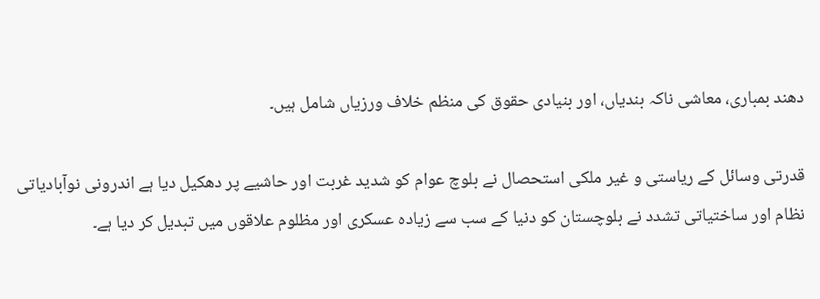دھند بمباری، معاشی ناکہ بندیاں، اور بنیادی حقوق کی منظم خلاف ورزیاں شامل ہیں۔

قدرتی وسائل کے ریاستی و غیر ملکی استحصال نے بلوچ عوام کو شدید غربت اور حاشیے پر دھکیل دیا ہے اندرونی نوآبادیاتی نظام اور ساختیاتی تشدد نے بلوچستان کو دنیا کے سب سے زیادہ عسکری اور مظلوم علاقوں میں تبدیل کر دیا ہے۔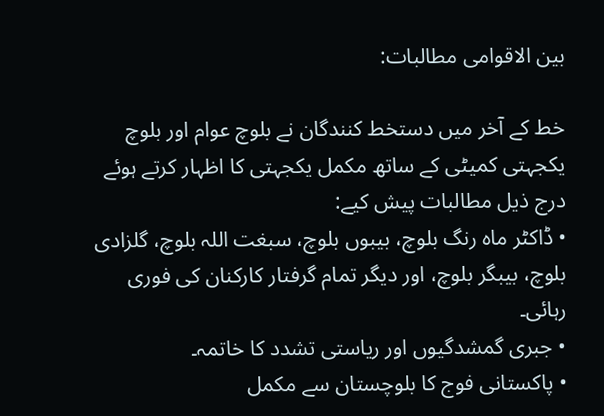بین الاقوامی مطالبات:

خط کے آخر میں دستخط کنندگان نے بلوچ عوام اور بلوچ یکجہتی کمیٹی کے ساتھ مکمل یکجہتی کا اظہار کرتے ہوئے درج ذیل مطالبات پیش کیے:
• ڈاکٹر ماہ رنگ بلوچ، بیبوں بلوچ، سبغت اللہ بلوچ، گلزادی بلوچ، بیبگر بلوچ، اور دیگر تمام گرفتار کارکنان کی فوری رہائی۔
• جبری گمشدگیوں اور ریاستی تشدد کا خاتمہ۔
• پاکستانی فوج کا بلوچستان سے مکمل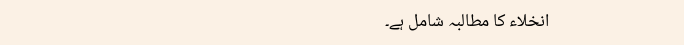انخلاء کا مطالبہ شامل ہے۔